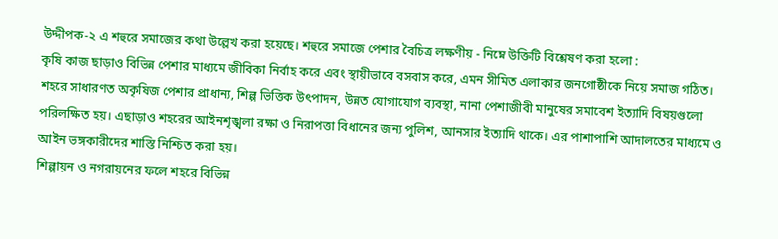উদ্দীপক-২ এ শহুরে সমাজের কথা উল্লেখ করা হয়েছে। শহুরে সমাজে পেশার বৈচিত্র লক্ষণীয় - নিম্নে উক্তিটি বিশ্লেষণ করা হলো :
কৃষি কাজ ছাড়াও বিভিন্ন পেশার মাধ্যমে জীবিকা নির্বাহ করে এবং স্থায়ীভাবে বসবাস করে, এমন সীমিত এলাকার জনগোষ্ঠীকে নিয়ে সমাজ গঠিত। শহরে সাধারণত অকৃষিজ পেশার প্রাধান্য, শিল্প ভিত্তিক উৎপাদন, উন্নত যোগাযোগ ব্যবস্থা, নানা পেশাজীবী মানুষের সমাবেশ ইত্যাদি বিষয়গুলো পরিলক্ষিত হয়। এছাড়াও শহরের আইনশৃঙ্খলা রক্ষা ও নিরাপত্তা বিধানের জন্য পুলিশ, আনসার ইত্যাদি থাকে। এর পাশাপাশি আদালতের মাধ্যমে ও আইন ভঙ্গকারীদের শাস্তি নিশ্চিত করা হয়।
শিল্পায়ন ও নগরায়নের ফলে শহরে বিভিন্ন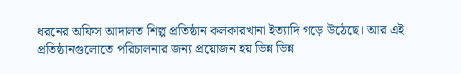ধরনের অফিস আদালত শিল্প প্রতিষ্ঠান কলকারখানা ইত্যাদি গড়ে উঠেছে। আর এই প্রতিষ্ঠানগুলোতে পরিচালনার জন্য প্রয়োজন হয় ভিন্ন ভিন্ন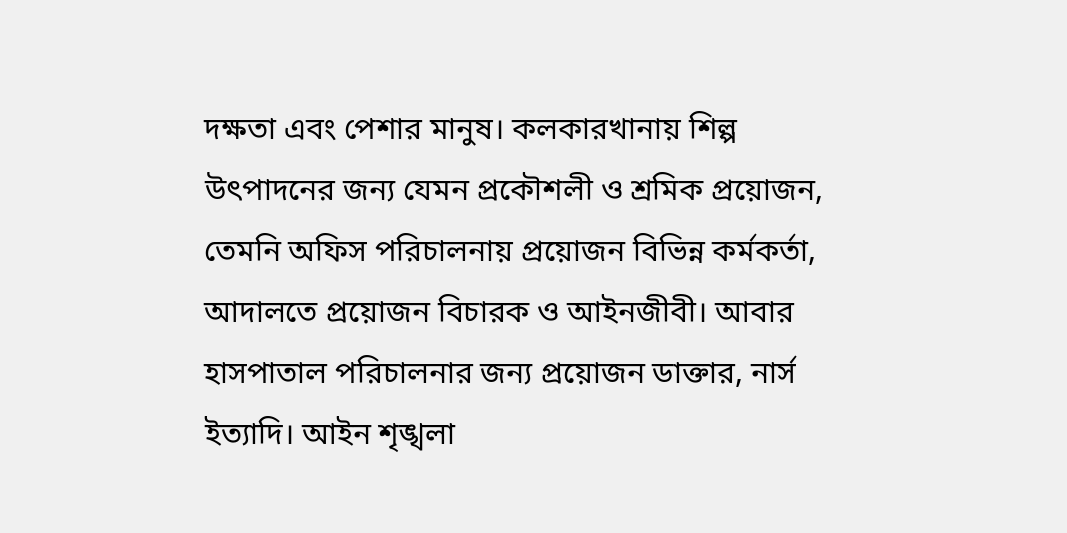দক্ষতা এবং পেশার মানুষ। কলকারখানায় শিল্প উৎপাদনের জন্য যেমন প্রকৌশলী ও শ্রমিক প্রয়োজন, তেমনি অফিস পরিচালনায় প্রয়োজন বিভিন্ন কর্মকর্তা, আদালতে প্রয়োজন বিচারক ও আইনজীবী। আবার হাসপাতাল পরিচালনার জন্য প্রয়োজন ডাক্তার, নার্স ইত্যাদি। আইন শৃঙ্খলা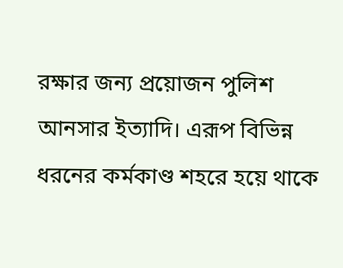রক্ষার জন্য প্রয়োজন পুলিশ আনসার ইত্যাদি। এরূপ বিভিন্ন ধরনের কর্মকাণ্ড শহরে হয়ে থাকে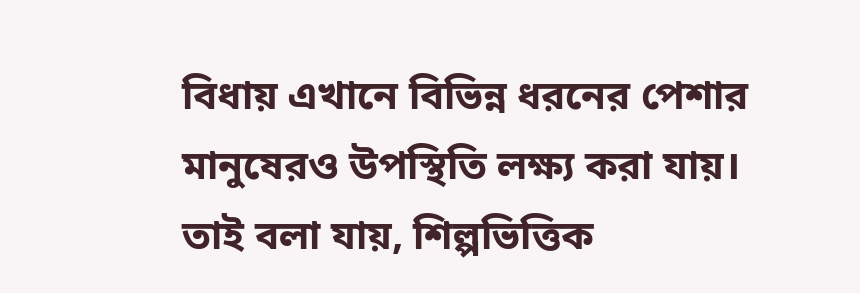বিধায় এখানে বিভিন্ন ধরনের পেশার মানুষেরও উপস্থিতি লক্ষ্য করা যায়।
তাই বলা যায়, শিল্পভিত্তিক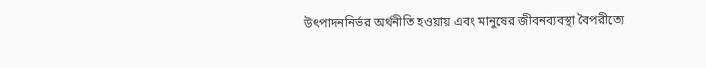উৎপাদননির্ভর অর্থনীতি হওয়ায় এবং মানুষের জীবনব্যবস্থা বৈপরীত্যে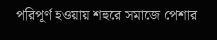পরিপূর্ণ হওয়ায় শহুরে সমাজে পেশার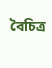বৈচিত্র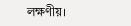লক্ষণীয়।